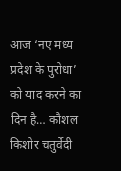आज ‘नए मध्य प्रदेश के पुरोधा’ को याद करने का दिन है… कौशल किशोर चतुर्वेदी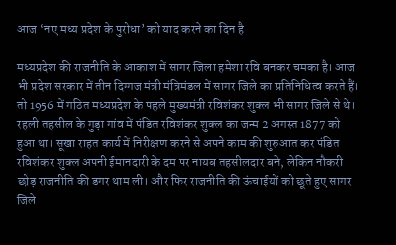आज ‘नए मध्य प्रदेश के पुरोधा’ को याद करने का दिन है

मध्यप्रदेश की राजनीति के आकाश में सागर जिला हमेशा रवि बनकर चमका है। आज भी प्रदेश सरकार में तीन दिग्गज मंत्री मंत्रिमंडल में सागर जिले का प्रतिनिधित्व करते हैं। तो 1956 में गठित मध्यप्रदेश के पहले मुख्यमंत्री रविशंकर शुक्ल भी सागर जिले से थे। रहली तहसील के गुड़ा गांव में पंडित रविशंकर शुक्ल का जन्म 2 अगस्त 1877 को हुआ था। सूखा राहत कार्य में निरीक्षण करने से अपने काम की शुरुआत कर पंडित रविशंकर शुक्ल अपनी ईमानदारी के दम पर नायब तहसीलदार बने, लेकिन नौकरी छोड़ राजनीति की डगर थाम ली। और फिर राजनीति की ऊंचाईयों को छूते हुए सागर जिले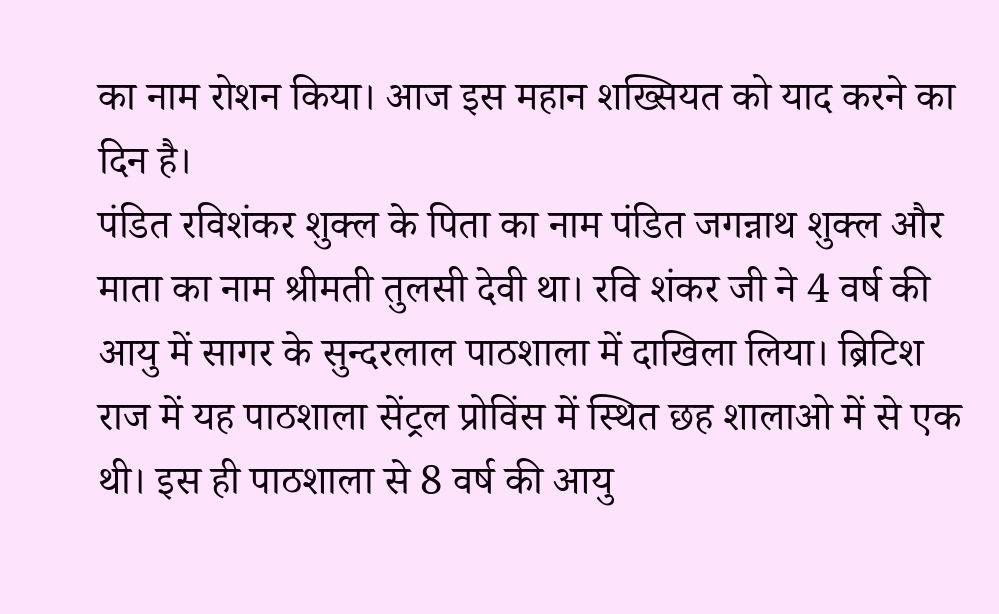का नाम रोशन किया। आज इस महान शख्सियत को याद करने का दिन है।
पंडित रविशंकर शुक्ल के पिता का नाम पंडित जगन्नाथ शुक्ल और माता का नाम श्रीमती तुलसी देवी था। रवि शंकर जी ने 4 वर्ष की आयु में सागर के सुन्दरलाल पाठशाला में दाखिला लिया। ब्रिटिश राज में यह पाठशाला सेंट्रल प्रोविंस में स्थित छह शालाओ में से एक थी। इस ही पाठशाला से 8 वर्ष की आयु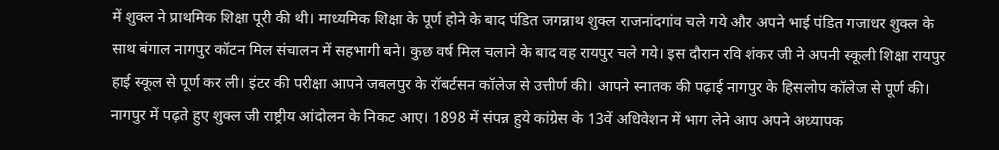में शुक्ल ने प्राथमिक शिक्षा पूरी की थी। माध्यमिक शिक्षा के पूर्ण होने के बाद पंडित जगन्नाथ शुक्ल राजनांदगांव चले गये और अपने भाई पंडित गजाधर शुक्ल के साथ बंगाल नागपुर कॉटन मिल संचालन में सहभागी बने। कुछ वर्ष मिल चलाने के बाद वह रायपुर चले गये। इस दौरान रवि शंकर जी ने अपनी स्कूली शिक्षा रायपुर हाई स्कूल से पूर्ण कर ली। इंटर की परीक्षा आपने जबलपुर के रॉबर्टसन कॉलेज से उत्तीर्ण की। आपने स्नातक की पढ़ाई नागपुर के हिसलोप कॉलेज से पूर्ण की। नागपुर में पढ़ते हुए शुक्ल जी राष्ट्रीय आंदोलन के निकट आए। 1898 में संपन्न हुये कांग्रेस के 13वें अधिवेशन में भाग लेने आप अपने अध्यापक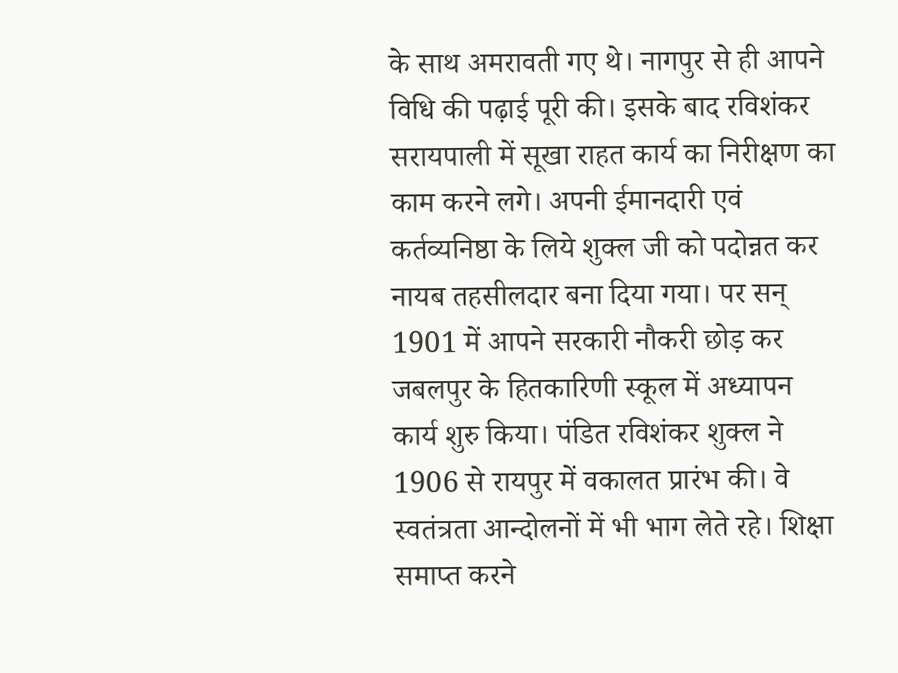के साथ अमरावती गए थे। नागपुर से ही आपने विधि की पढ़ाई पूरी की। इसके बाद रविशंकर सरायपाली में सूखा राहत कार्य का निरीक्षण का काम करने लगे। अपनी ईमानदारी एवं कर्तव्यनिष्ठा के लिये शुक्ल जी को पदोन्नत कर नायब तहसीलदार बना दिया गया। पर सन् 1901 में आपने सरकारी नौकरी छोड़ कर जबलपुर के हितकारिणी स्कूल में अध्यापन कार्य शुरु किया। पंडित रविशंकर शुक्ल ने 1906 से रायपुर में वकालत प्रारंभ की। वे स्वतंत्रता आन्दोलनों में भी भाग लेते रहे। शिक्षा समाप्‍त करने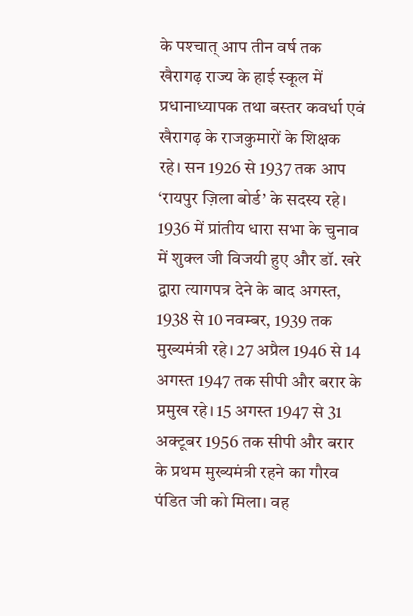के पश्‍चात् आप तीन वर्ष तक खैरागढ़ राज्‍य के हाई स्‍कूल में प्रधानाध्‍यापक तथा बस्‍तर कवर्धा एवं खैरागढ़ के राजकुमारों के शिक्षक रहे। सन 1926 से 1937 तक आप ‘रायपुर ज़िला बोर्ड’ के सदस्य रहे। 1936 में प्रांतीय धारा सभा के चुनाव में शुक्ल जी विजयी हुए और डॉ. खरे द्वारा त्यागपत्र देने के बाद अगस्त, 1938 से 10 नवम्बर, 1939 तक मुख्यमंत्री रहे। 27 अप्रैल 1946 से 14 अगस्त 1947 तक सीपी और बरार के प्रमुख रहे। 15 अगस्त 1947 से 31 अक्टूबर 1956 तक सीपी और बरार के प्रथम मुख्यमंत्री रहने का गौरव पंडित जी को मिला। वह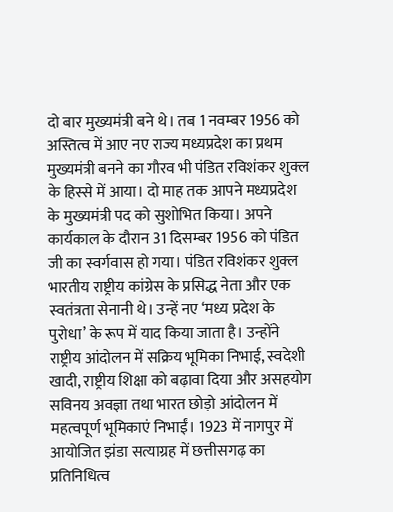दो बार मुख्यमंत्री बने थे। तब 1 नवम्बर 1956 को अस्तित्व में आए नए राज्य मध्यप्रदेश का प्रथम मुख्यमंत्री बनने का गौरव भी पंडित रविशंकर शुक्ल के हिस्से में आया। दो माह तक आपने मध्यप्रदेश के मुख्यमंत्री पद को सुशोभित किया। अपने कार्यकाल के दौरान 31 दिसम्बर 1956 को पंडित जी का स्वर्गवास हो गया। पंडित रविशंकर शुक्ल भारतीय राष्ट्रीय कांग्रेस के प्रसिद्ध नेता और एक स्वतंत्रता सेनानी थे। उन्हें नए ‘मध्य प्रदेश के पुरोधा’ के रूप में याद किया जाता है। उन्होंने राष्ट्रीय आंदोलन में सक्रिय भूमिका निभाई, स्वदेशी खादी, राष्ट्रीय शिक्षा को बढ़ावा दिया और असहयोग सविनय अवज्ञा तथा भारत छोड़ो आंदोलन में महत्वपूर्ण भूमिकाएं निभाईं। 1923 में नागपुर में आयोजित झंडा सत्याग्रह में छत्तीसगढ़ का प्रतिनिधित्व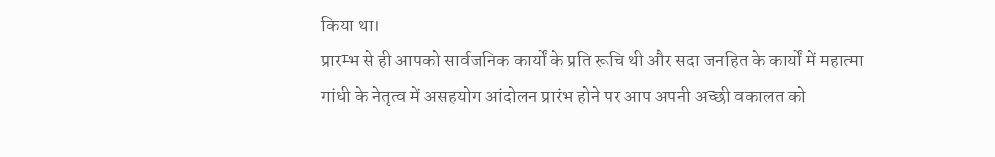किया था।
प्रारम्‍भ से ही आपको सार्वजनिक कार्यों के प्रति रूचि थी और सदा जनहित के कार्यों में महात्‍मा गांधी के नेतृत्‍व में असहयोग आंदोलन प्रारंभ होने पर आप अपनी अच्‍छी वकालत को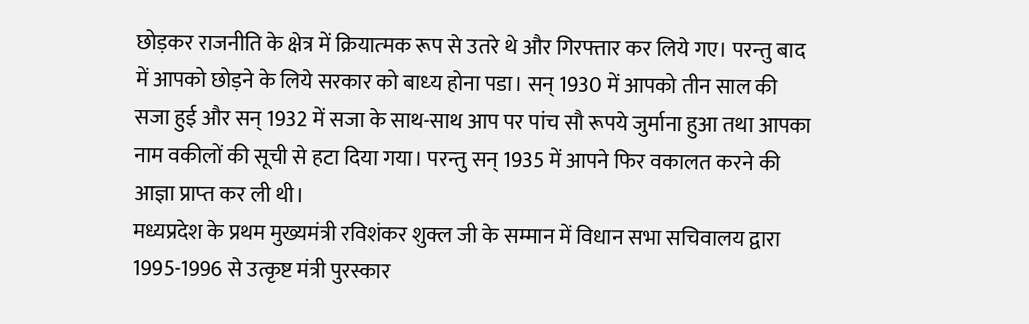छोड़कर राजनीति के क्षेत्र में क्रियात्‍मक रूप से उतरे थे और गिरफ्तार कर लिये गए। परन्‍तु बाद में आपको छोड़ने के लिये सरकार को बाध्‍य होना पडा। सन् 1930 में आपको तीन साल की सजा हुई और सन् 1932 में सजा के साथ-साथ आप पर पांच सौ रूपये जुर्माना हुआ तथा आपका नाम वकीलों की सूची से हटा दिया गया। परन्‍तु सन् 1935 में आपने फिर वकालत करने की आज्ञा प्राप्‍त कर ली थी।
मध्यप्रदेश के प्रथम मुख्यमंत्री रविशंकर शुक्ल जी के सम्मान में विधान सभा सचिवालय द्वारा 1995-1996 से उत्कृष्ट मंत्री पुरस्कार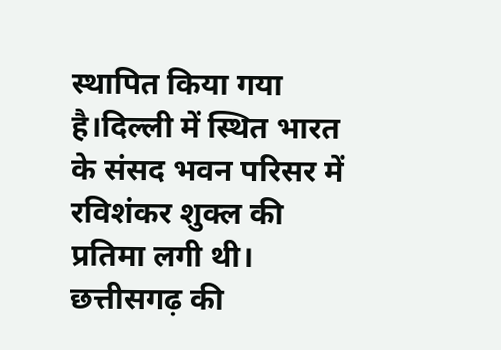स्थापित किया गया है।दिल्ली में स्थित भारत के संसद भवन परिसर में रविशंकर शुक्ल की प्रतिमा लगी थी। छत्तीसगढ़ की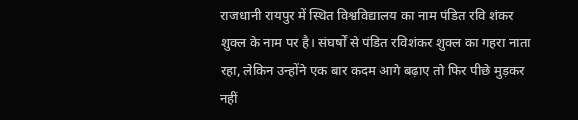राजधानी रायपुर में स्थित विश्वविद्यालय का नाम पंडित रवि शंकर शुक्ल के नाम पर है। संघर्षों से पंडित रविशंकर शुक्ल का गहरा नाता रहा, लेकिन उन्होंने एक बार कदम आगे बढ़ाए तो फिर पीछे मुड़कर नहीं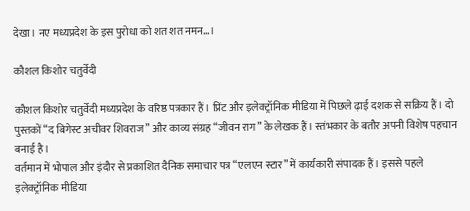देखा। नए मध्यप्रदेश के इस पुरोधा को ‍शत शत नमन…।

कौशल किशोर चतुर्वेदी

कौशल किशोर चतुर्वेदी मध्यप्रदेश के वरिष्ठ पत्रकार हैं। प्रिंट और इलेक्ट्रॉनिक मीडिया में पिछले ढ़ाई दशक से सक्रिय हैं। दो पुस्तकों “द बिगेस्ट अचीवर शिवराज” और काव्य संग्रह “जीवन राग” के लेखक हैं। स्तंभकार के बतौर अपनी विशेष पहचान बनाई है।
वर्तमान में भोपाल और इंदौर से प्रकाशित दैनिक समाचार पत्र “एलएन स्टार” में कार्यकारी संपादक हैं। इससे पहले इलेक्ट्रॉनिक मीडिया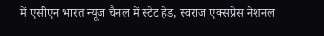में एसीएन भारत न्यूज चैनल में स्टेट हेड, स्वराज एक्सप्रेस नेशनल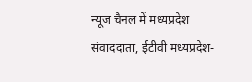न्यूज चैनल में मध्यप्रदेश‌ संवाददाता, ईटीवी मध्यप्रदेश-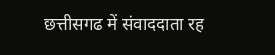छत्तीसगढ में संवाददाता रह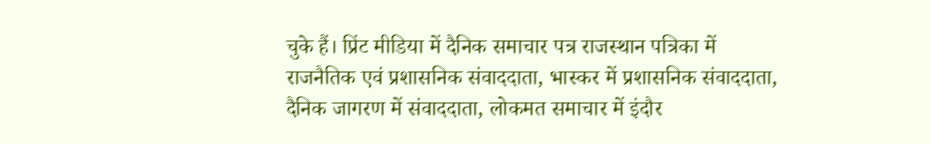चुके हैं। प्रिंट मीडिया में दैनिक समाचार पत्र राजस्थान पत्रिका में राजनैतिक एवं प्रशासनिक संवाददाता, भास्कर में प्रशासनिक संवाददाता, दैनिक जागरण में संवाददाता, लोकमत समाचार में इंदौर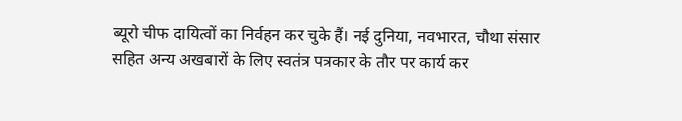ब्यूरो चीफ दायित्वों का निर्वहन कर चुके हैं। नई दुनिया, नवभारत, चौथा संसार सहित अन्य अखबारों के लिए स्वतंत्र पत्रकार के तौर पर कार्य कर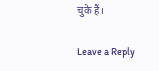चुके हैं।

Leave a Reply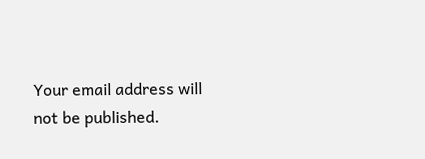Your email address will not be published.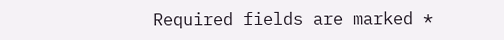Required fields are marked *